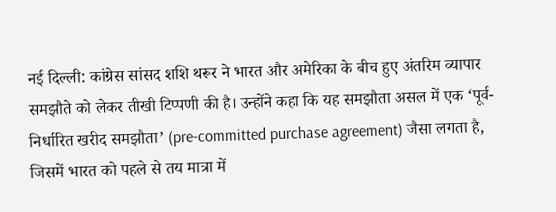नई दिल्ली: कांग्रेस सांसद शशि थरूर ने भारत और अमेरिका के बीच हुए अंतरिम व्यापार समझौते को लेकर तीखी टिप्पणी की है। उन्होंने कहा कि यह समझौता असल में एक ‘पूर्व-निर्धारित खरीद समझौता’ (pre-committed purchase agreement) जैसा लगता है, जिसमें भारत को पहले से तय मात्रा में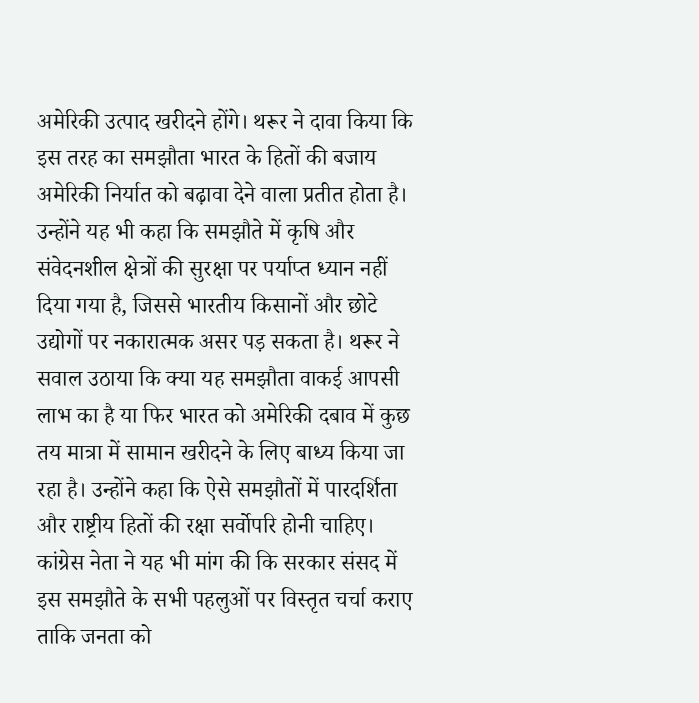अमेरिकी उत्पाद खरीदने होंगे। थरूर ने दावा किया कि इस तरह का समझौता भारत के हितों की बजाय अमेरिकी निर्यात को बढ़ावा देने वाला प्रतीत होता है।
उन्होंने यह भी कहा कि समझौते में कृषि और संवेदनशील क्षेत्रों की सुरक्षा पर पर्याप्त ध्यान नहीं दिया गया है, जिससे भारतीय किसानों और छोटे उद्योगों पर नकारात्मक असर पड़ सकता है। थरूर ने सवाल उठाया कि क्या यह समझौता वाकई आपसी लाभ का है या फिर भारत को अमेरिकी दबाव में कुछ तय मात्रा में सामान खरीदने के लिए बाध्य किया जा रहा है। उन्होंने कहा कि ऐसे समझौतों में पारदर्शिता और राष्ट्रीय हितों की रक्षा सर्वोपरि होनी चाहिए।
कांग्रेस नेता ने यह भी मांग की कि सरकार संसद में इस समझौते के सभी पहलुओं पर विस्तृत चर्चा कराए ताकि जनता को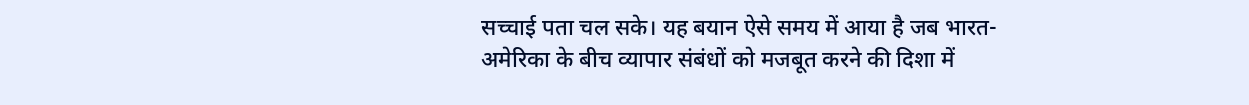सच्चाई पता चल सके। यह बयान ऐसे समय में आया है जब भारत-अमेरिका के बीच व्यापार संबंधों को मजबूत करने की दिशा में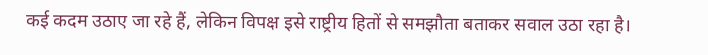कई कदम उठाए जा रहे हैं, लेकिन विपक्ष इसे राष्ट्रीय हितों से समझौता बताकर सवाल उठा रहा है।